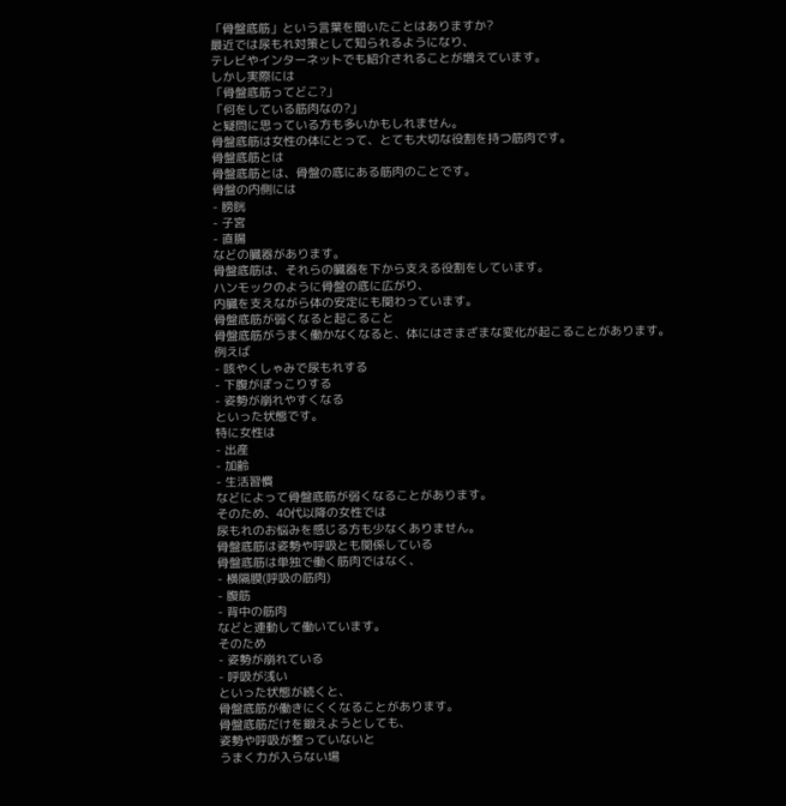「骨盤底筋」という言葉を聞いたことはありますか?
最近では尿もれ対策として知られるようになり、
テレビやインターネットでも紹介されることが増えています。
しかし実際には
「骨盤底筋ってどこ?」
「何をしている筋肉なの?」
と疑問に思っている方も多いかもしれません。
骨盤底筋は女性の体にとって、とても大切な役割を持つ筋肉です。
骨盤底筋とは
骨盤底筋とは、骨盤の底にある筋肉のことです。
骨盤の内側には
- 膀胱
- 子宮
- 直腸
などの臓器があります。
骨盤底筋は、それらの臓器を下から支える役割をしています。
ハンモックのように骨盤の底に広がり、
内臓を支えながら体の安定にも関わっています。
骨盤底筋が弱くなると起こること
骨盤底筋がうまく働かなくなると、体にはさまざまな変化が起こることがあります。
例えば
- 咳やくしゃみで尿もれする
- 下腹がぽっこりする
- 姿勢が崩れやすくなる
といった状態です。
特に女性は
- 出産
- 加齢
- 生活習慣
などによって骨盤底筋が弱くなることがあります。
そのため、40代以降の女性では
尿もれのお悩みを感じる方も少なくありません。
骨盤底筋は姿勢や呼吸とも関係している
骨盤底筋は単独で働く筋肉ではなく、
- 横隔膜(呼吸の筋肉)
- 腹筋
- 背中の筋肉
などと連動して働いています。
そのため
- 姿勢が崩れている
- 呼吸が浅い
といった状態が続くと、
骨盤底筋が働きにくくなることがあります。
骨盤底筋だけを鍛えようとしても、
姿勢や呼吸が整っていないと
うまく力が入らない場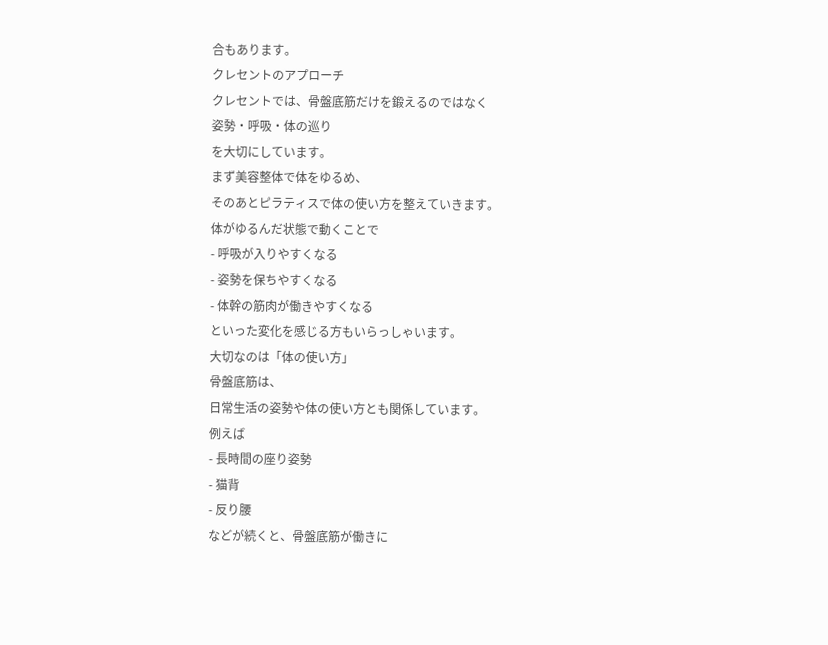合もあります。
クレセントのアプローチ
クレセントでは、骨盤底筋だけを鍛えるのではなく
姿勢・呼吸・体の巡り
を大切にしています。
まず美容整体で体をゆるめ、
そのあとピラティスで体の使い方を整えていきます。
体がゆるんだ状態で動くことで
- 呼吸が入りやすくなる
- 姿勢を保ちやすくなる
- 体幹の筋肉が働きやすくなる
といった変化を感じる方もいらっしゃいます。
大切なのは「体の使い方」
骨盤底筋は、
日常生活の姿勢や体の使い方とも関係しています。
例えば
- 長時間の座り姿勢
- 猫背
- 反り腰
などが続くと、骨盤底筋が働きに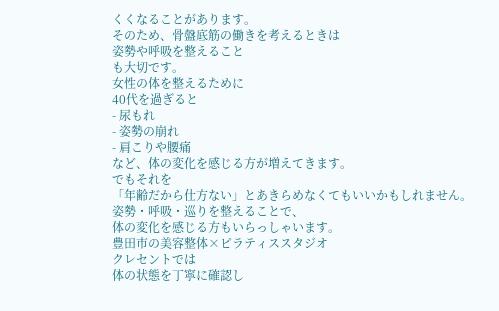くくなることがあります。
そのため、骨盤底筋の働きを考えるときは
姿勢や呼吸を整えること
も大切です。
女性の体を整えるために
40代を過ぎると
- 尿もれ
- 姿勢の崩れ
- 肩こりや腰痛
など、体の変化を感じる方が増えてきます。
でもそれを
「年齢だから仕方ない」とあきらめなくてもいいかもしれません。
姿勢・呼吸・巡りを整えることで、
体の変化を感じる方もいらっしゃいます。
豊田市の美容整体×ピラティススタジオ
クレセントでは
体の状態を丁寧に確認し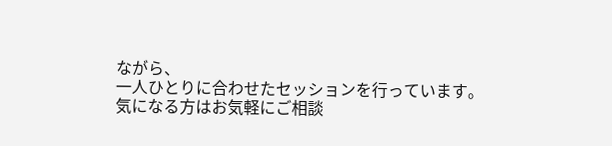ながら、
一人ひとりに合わせたセッションを行っています。
気になる方はお気軽にご相談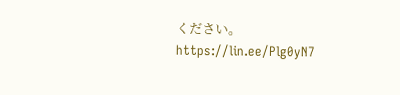ください。
https://lin.ee/Plg0yN7